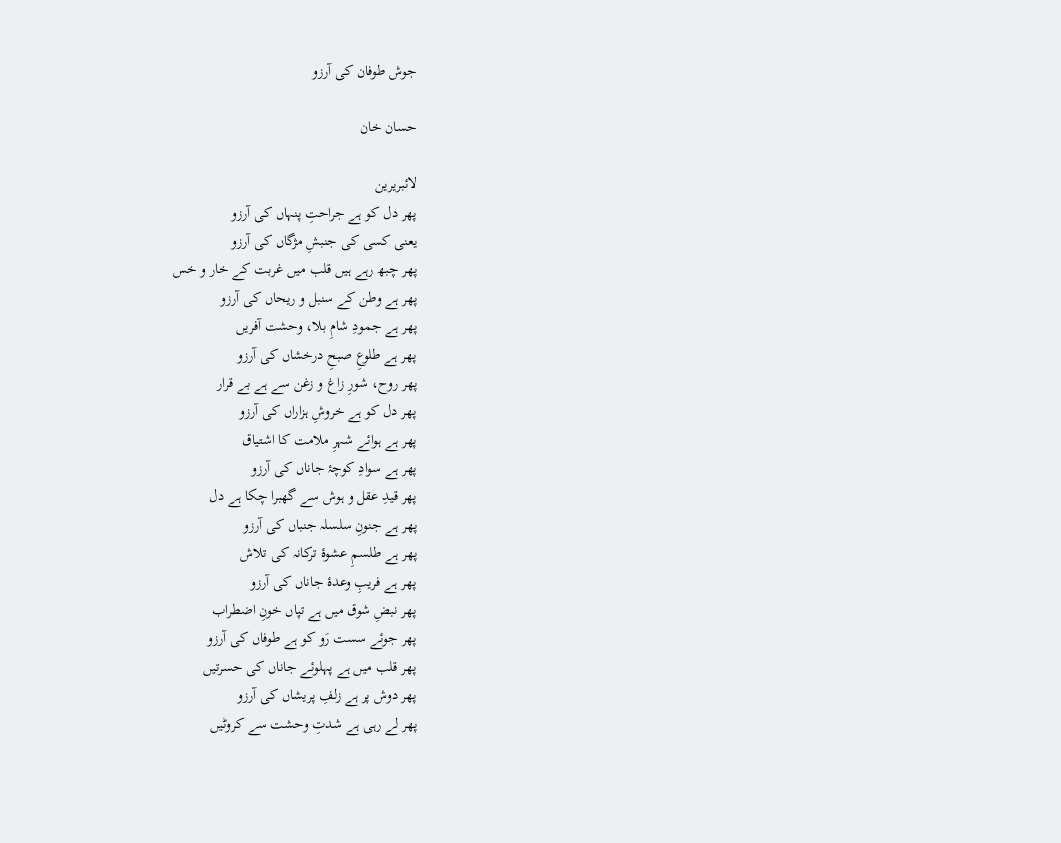جوش طوفان کی آرزو

حسان خان

لائبریرین
پھر دل کو ہے جراحتِ پنہاں کی آرزو
یعنی کسی کی جنبشِ مژگاں کی آرزو
پھر چبھ رہے ہیں قلب میں غربت کے خار و خس
پھر ہے وطن کے سنبل و ریحاں کی آرزو
پھر ہے جمودِ شامِ بلا، وحشت آفریں
پھر ہے طلوعِ صبحِ درخشاں کی آرزو
پھر روح، شورِ زاغ و زغن سے ہے بے قرار
پھر دل کو ہے خروشِ ہزاراں کی آرزو
پھر ہے ہوائے شہرِ ملامت کا اشتیاق
پھر ہے سوادِ کوچۂ جاناں کی آرزو
پھر قیدِ عقل و ہوش سے گھبرا چکا ہے دل
پھر ہے جنونِ سلسلہ جنباں کی آرزو
پھر ہے طلسمِ عشوۂ ترکانہ کی تلاش
پھر ہے فریبِ وعدۂ جاناں کی آرزو
پھر نبضِ شوق میں ہے تپاں خونِ اضطراب
پھر جوئے سست رَو کو ہے طوفاں کی آرزو
پھر قلب میں ہے پہلوئے جاناں کی حسرتیں
پھر دوش پر ہے زلفِ پریشاں کی آرزو
پھر لے رہی ہے شدتِ وحشت سے کروٹیں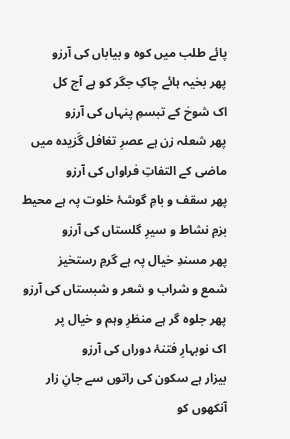پائے طلب میں کوہ و بیاباں کی آرزو
پھر بخیہ ہائے چاکِ جگر کو ہے آج کل
اک شوخ کے تبسمِ پنہاں کی آرزو
پھر شعلہ زن ہے عصرِ تغافل گَزیدہ میں
ماضی کے التفاتِ فراواں کی آرزو
پھر سقف و بامِ گوشۂ خلوت پہ ہے محیط
بزمِ نشاط و سیرِ گلستاں کی آرزو
پھر مسندِ خیال پہ ہے گرمِ رستخیز
شمع و شراب و شعر و شبستاں کی آرزو
پھر جلوہ گر ہے منظرِ وہم و خیال پر
اک نوبہارِ فتنۂ دوراں کی آرزو
بیزار ہے سکون کی راتوں سے جانِ زار
آنکھوں کو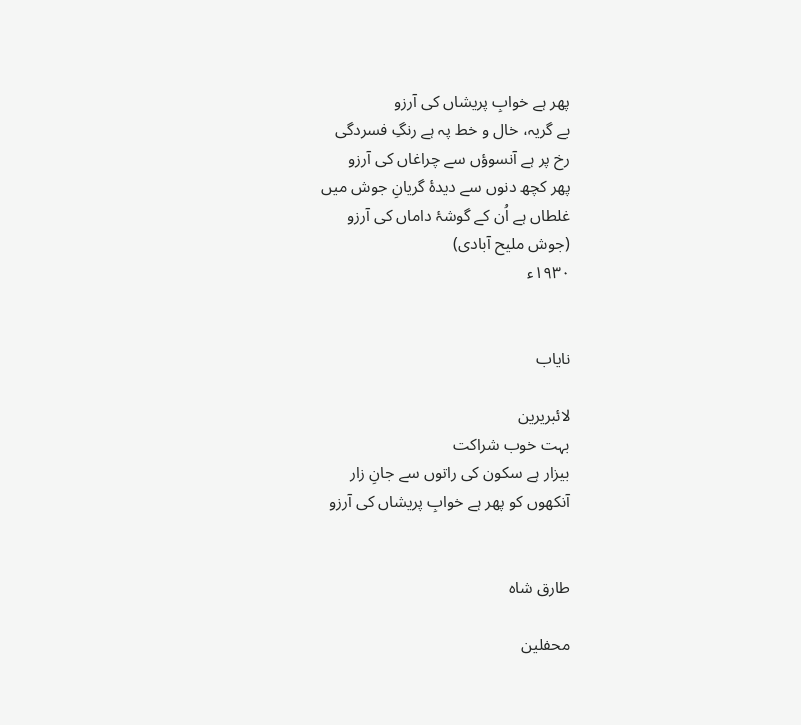پھر ہے خوابِ پریشاں کی آرزو
بے گریہ، خال و خط پہ ہے رنگِ فسردگی
رخ پر ہے آنسوؤں سے چراغاں کی آرزو
پھر کچھ دنوں سے دیدۂ گریانِ جوش میں
غلطاں ہے اُن کے گوشۂ داماں کی آرزو
(جوش ملیح آبادی)
۱۹۳۰ء


نایاب

لائبریرین
بہت خوب شراکت
بیزار ہے سکون کی راتوں سے جانِ زار
آنکھوں کو پھر ہے خوابِ پریشاں کی آرزو


طارق شاہ

محفلین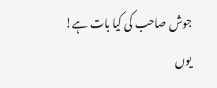جوش صاحب کی کیا بات ہے!
یوں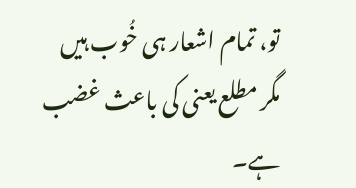تو، تمام اشعار ہی خُوب ہیں
مگر مطلع یعنی کی باعث غضب ہے۔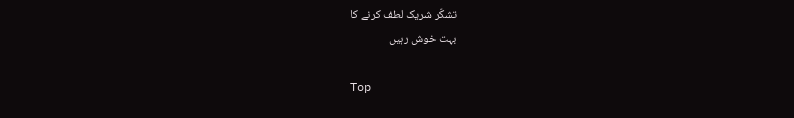تشکّر شریک لطف کرنے کا
بہت خوش رہیں

Top